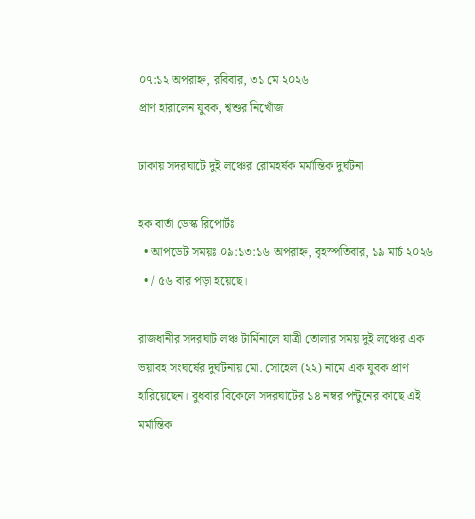০৭:১২ অপরাহ্ন, রবিবার, ৩১ মে ২০২৬
প্রাণ হারালেন যুবক, শ্বশুর নিখোঁজ

ঢাকায় সদরঘাটে দুই লঞ্চের রোমহর্ষক মর্মান্তিক দুর্ঘটনা

হক বার্তা ডেস্ক রিপোর্টঃ
  • আপডেট সময়ঃ ০৯:১৩:১৬ অপরাহ্ন, বৃহস্পতিবার, ১৯ মার্চ ২০২৬
  • / ৫৬ বার পড়া হয়েছে।

রাজধানীর সদরঘাট লঞ্চ টার্মিনালে যাত্রী তোলার সময় দুই লঞ্চের এক ভয়াবহ সংঘর্ষের দুর্ঘটনায় মো. সোহেল (২২) নামে এক যুবক প্রাণ হারিয়েছেন। বুধবার বিকেলে সদরঘাটের ১৪ নম্বর পন্টুনের কাছে এই মর্মান্তিক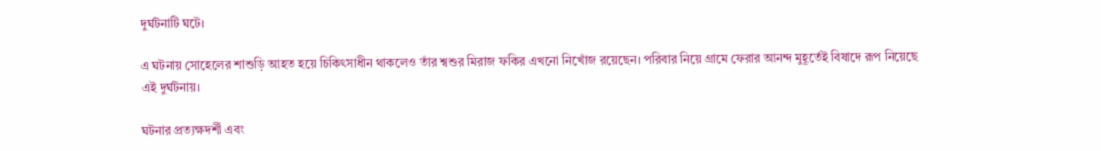দুর্ঘটনাটি ঘটে।

এ ঘটনায় সোহেলের শাশুড়ি আহত হয়ে চিকিৎসাধীন থাকলেও তাঁর শ্বশুর মিরাজ ফকির এখনো নিখোঁজ রয়েছেন। পরিবার নিয়ে গ্রামে ফেরার আনন্দ মুহূর্তেই বিষাদে রূপ নিয়েছে এই দুর্ঘটনায়।

ঘটনার প্রত্যক্ষদর্শী এবং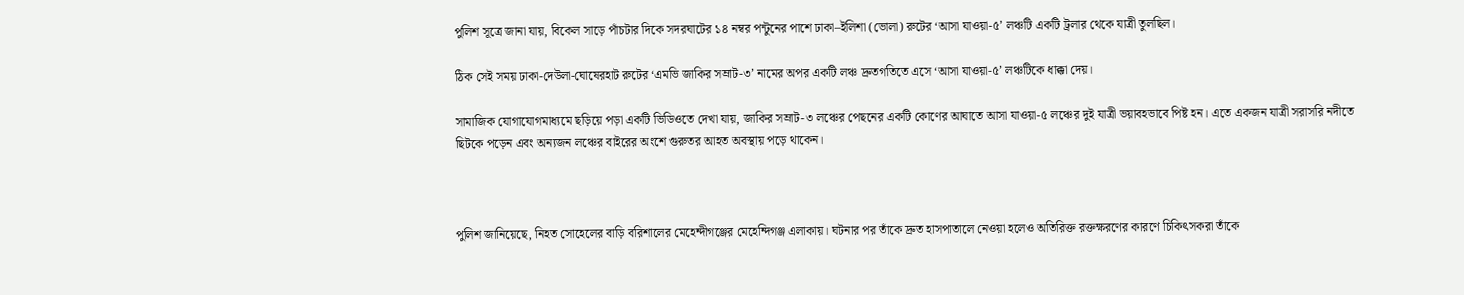পুলিশ সূত্রে জানা যায়, বিকেল সাড়ে পাঁচটার দিকে সদরঘাটের ১৪ নম্বর পন্টুনের পাশে ঢাকা–ইলিশা (ভোলা) রুটের ‘আসা যাওয়া-৫’ লঞ্চটি একটি ট্রলার থেকে যাত্রী তুলছিল।

ঠিক সেই সময় ঢাকা-দেউলা-ঘোষেরহাট রুটের ‘এমভি জাকির সম্রাট-৩’ নামের অপর একটি লঞ্চ দ্রুতগতিতে এসে ‘আসা যাওয়া-৫’ লঞ্চটিকে ধাক্কা দেয়।

সামাজিক যোগাযোগমাধ্যমে ছড়িয়ে পড়া একটি ভিডিওতে দেখা যায়, জাকির সম্রাট-৩ লঞ্চের পেছনের একটি কোণের আঘাতে আসা যাওয়া-৫ লঞ্চের দুই যাত্রী ভয়াবহভাবে পিষ্ট হন। এতে একজন যাত্রী সরাসরি নদীতে ছিটকে পড়েন এবং অন্যজন লঞ্চের বাইরের অংশে গুরুতর আহত অবস্থায় পড়ে থাকেন।



পুলিশ জানিয়েছে, নিহত সোহেলের বাড়ি বরিশালের মেহেন্দীগঞ্জের মেহেন্দিগঞ্জ এলাকায়। ঘটনার পর তাঁকে দ্রুত হাসপাতালে নেওয়া হলেও অতিরিক্ত রক্তক্ষরণের কারণে চিকিৎসকরা তাঁকে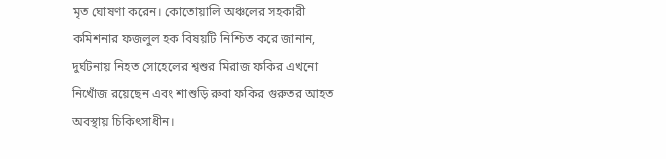মৃত ঘোষণা করেন। কোতোয়ালি অঞ্চলের সহকারী কমিশনার ফজলুল হক বিষয়টি নিশ্চিত করে জানান, দুর্ঘটনায় নিহত সোহেলের শ্বশুর মিরাজ ফকির এখনো নিখোঁজ রয়েছেন এবং শাশুড়ি রুবা ফকির গুরুতর আহত অবস্থায় চিকিৎসাধীন।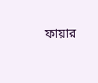ফায়ার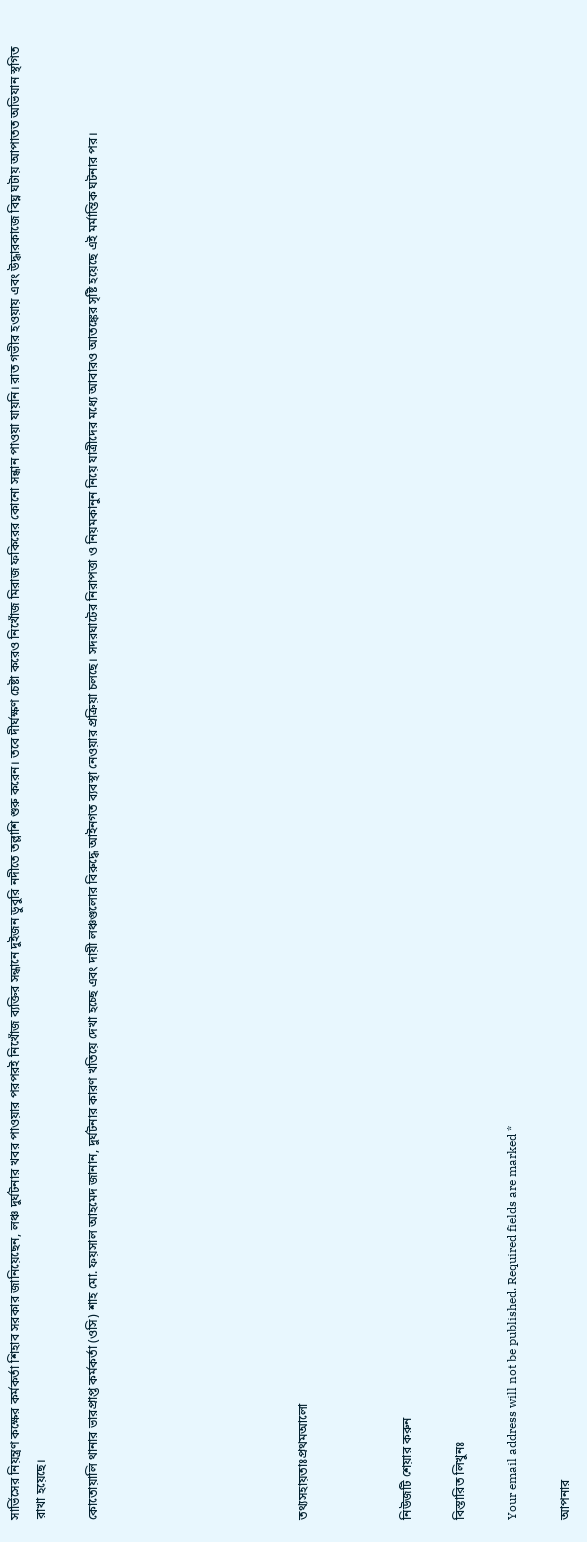সার্ভিসের নিয়ন্ত্রণ কক্ষের কর্মকর্তা শিহাব সরকার জানিয়েছেন, লঞ্চ দুর্ঘটনার খবর পাওয়ার পরপরই নিখোঁজ ব্যক্তির সন্ধানে দুইজন ডুবুরি নদীতে তল্লাশি শুরু করেন। তবে দীর্ঘক্ষণ চেষ্টা করেও নিখোঁজ মিরাজ ফকিরের কোনো সন্ধান পাওয়া যায়নি। রাত গভীর হওয়ায় এবং উদ্ধারকাজে বিঘ্ন ঘটায় আপাতত অভিযান স্থগিত রাখা হয়েছে।

কোতোয়ালি থানার ভারপ্রাপ্ত কর্মকর্তা (ওসি) শাহ মো. ফয়সাল আহমেদ জানান, দুর্ঘটনার কারণ খতিয়ে দেখা হচ্ছে এবং দায়ী লঞ্চগুলোর বিরুদ্ধে আইনগত ব্যবস্থা নেওয়ার প্রক্রিয়া চলছে। সদরঘাটের নিরাপত্তা ও নিয়মকানুন নিয়ে যাত্রীদের মধ্যে আবারও আতঙ্কের সৃষ্টি হয়েছে এই মর্মান্তিক ঘটনার পর।







তথ্যসহায়তাঃপ্রথমআলো



নিউজটি শেয়ার করুন

বিস্তারিত লিখুনঃ

Your email address will not be published. Required fields are marked *

আপনার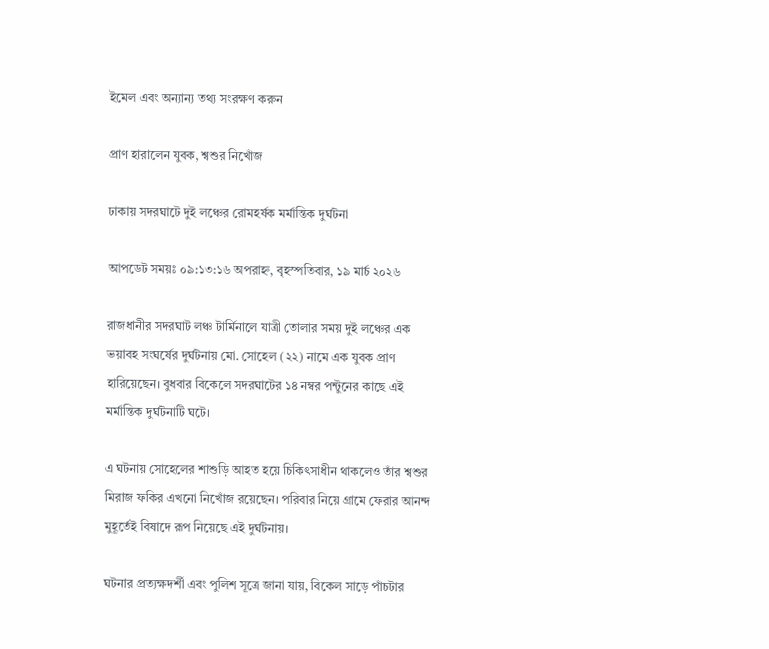ইমেল এবং অন্যান্য তথ্য সংরক্ষণ করুন

প্রাণ হারালেন যুবক, শ্বশুর নিখোঁজ

ঢাকায় সদরঘাটে দুই লঞ্চের রোমহর্ষক মর্মান্তিক দুর্ঘটনা

আপডেট সময়ঃ ০৯:১৩:১৬ অপরাহ্ন, বৃহস্পতিবার, ১৯ মার্চ ২০২৬

রাজধানীর সদরঘাট লঞ্চ টার্মিনালে যাত্রী তোলার সময় দুই লঞ্চের এক ভয়াবহ সংঘর্ষের দুর্ঘটনায় মো. সোহেল (২২) নামে এক যুবক প্রাণ হারিয়েছেন। বুধবার বিকেলে সদরঘাটের ১৪ নম্বর পন্টুনের কাছে এই মর্মান্তিক দুর্ঘটনাটি ঘটে।

এ ঘটনায় সোহেলের শাশুড়ি আহত হয়ে চিকিৎসাধীন থাকলেও তাঁর শ্বশুর মিরাজ ফকির এখনো নিখোঁজ রয়েছেন। পরিবার নিয়ে গ্রামে ফেরার আনন্দ মুহূর্তেই বিষাদে রূপ নিয়েছে এই দুর্ঘটনায়।

ঘটনার প্রত্যক্ষদর্শী এবং পুলিশ সূত্রে জানা যায়, বিকেল সাড়ে পাঁচটার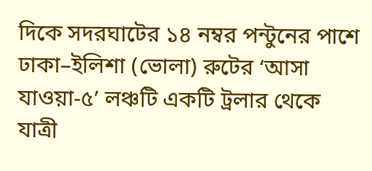দিকে সদরঘাটের ১৪ নম্বর পন্টুনের পাশে ঢাকা–ইলিশা (ভোলা) রুটের ‘আসা যাওয়া-৫’ লঞ্চটি একটি ট্রলার থেকে যাত্রী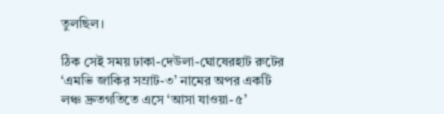তুলছিল।

ঠিক সেই সময় ঢাকা-দেউলা-ঘোষেরহাট রুটের ‘এমভি জাকির সম্রাট-৩’ নামের অপর একটি লঞ্চ দ্রুতগতিতে এসে ‘আসা যাওয়া-৫’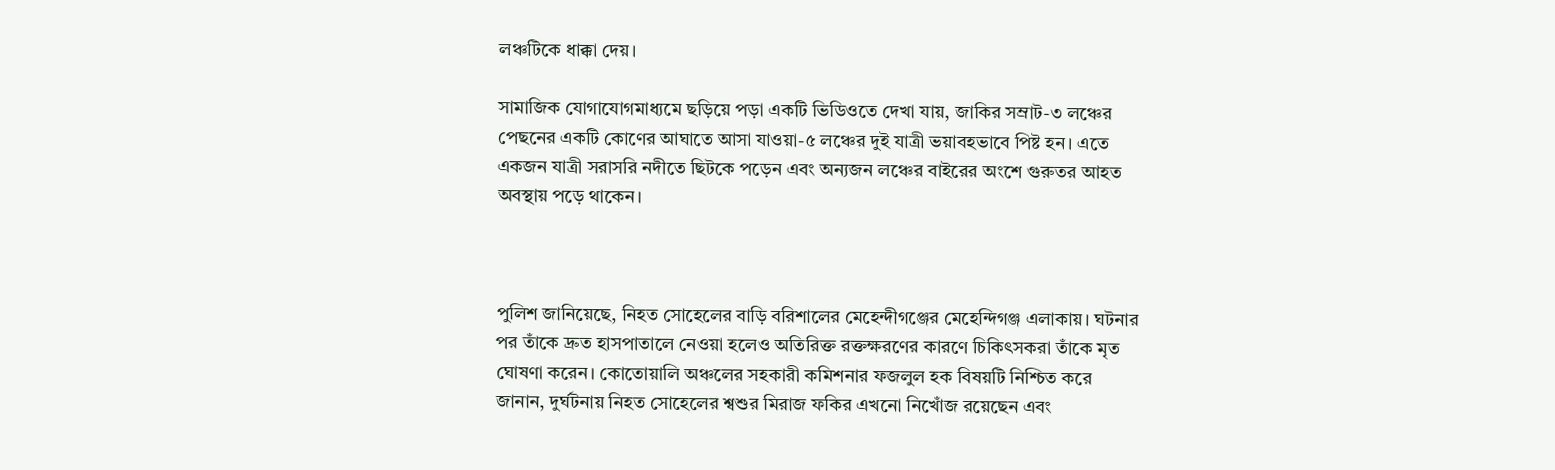লঞ্চটিকে ধাক্কা দেয়।

সামাজিক যোগাযোগমাধ্যমে ছড়িয়ে পড়া একটি ভিডিওতে দেখা যায়, জাকির সম্রাট-৩ লঞ্চের পেছনের একটি কোণের আঘাতে আসা যাওয়া-৫ লঞ্চের দুই যাত্রী ভয়াবহভাবে পিষ্ট হন। এতে একজন যাত্রী সরাসরি নদীতে ছিটকে পড়েন এবং অন্যজন লঞ্চের বাইরের অংশে গুরুতর আহত অবস্থায় পড়ে থাকেন।



পুলিশ জানিয়েছে, নিহত সোহেলের বাড়ি বরিশালের মেহেন্দীগঞ্জের মেহেন্দিগঞ্জ এলাকায়। ঘটনার পর তাঁকে দ্রুত হাসপাতালে নেওয়া হলেও অতিরিক্ত রক্তক্ষরণের কারণে চিকিৎসকরা তাঁকে মৃত ঘোষণা করেন। কোতোয়ালি অঞ্চলের সহকারী কমিশনার ফজলুল হক বিষয়টি নিশ্চিত করে জানান, দুর্ঘটনায় নিহত সোহেলের শ্বশুর মিরাজ ফকির এখনো নিখোঁজ রয়েছেন এবং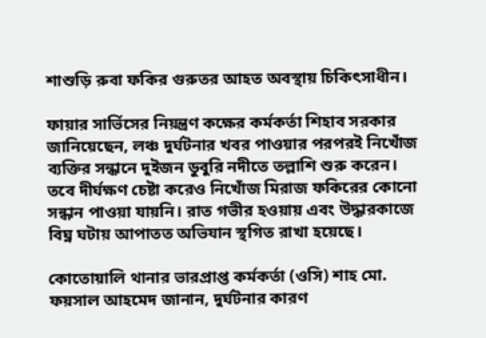শাশুড়ি রুবা ফকির গুরুতর আহত অবস্থায় চিকিৎসাধীন।

ফায়ার সার্ভিসের নিয়ন্ত্রণ কক্ষের কর্মকর্তা শিহাব সরকার জানিয়েছেন, লঞ্চ দুর্ঘটনার খবর পাওয়ার পরপরই নিখোঁজ ব্যক্তির সন্ধানে দুইজন ডুবুরি নদীতে তল্লাশি শুরু করেন। তবে দীর্ঘক্ষণ চেষ্টা করেও নিখোঁজ মিরাজ ফকিরের কোনো সন্ধান পাওয়া যায়নি। রাত গভীর হওয়ায় এবং উদ্ধারকাজে বিঘ্ন ঘটায় আপাতত অভিযান স্থগিত রাখা হয়েছে।

কোতোয়ালি থানার ভারপ্রাপ্ত কর্মকর্তা (ওসি) শাহ মো. ফয়সাল আহমেদ জানান, দুর্ঘটনার কারণ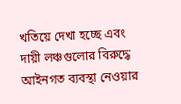খতিয়ে দেখা হচ্ছে এবং দায়ী লঞ্চগুলোর বিরুদ্ধে আইনগত ব্যবস্থা নেওয়ার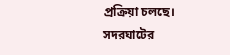প্রক্রিয়া চলছে। সদরঘাটের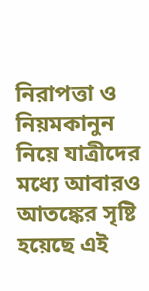নিরাপত্তা ও নিয়মকানুন নিয়ে যাত্রীদের মধ্যে আবারও আতঙ্কের সৃষ্টি হয়েছে এই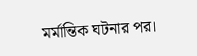মর্মান্তিক ঘটনার পর।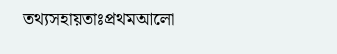তথ্যসহায়তাঃপ্রথমআলো